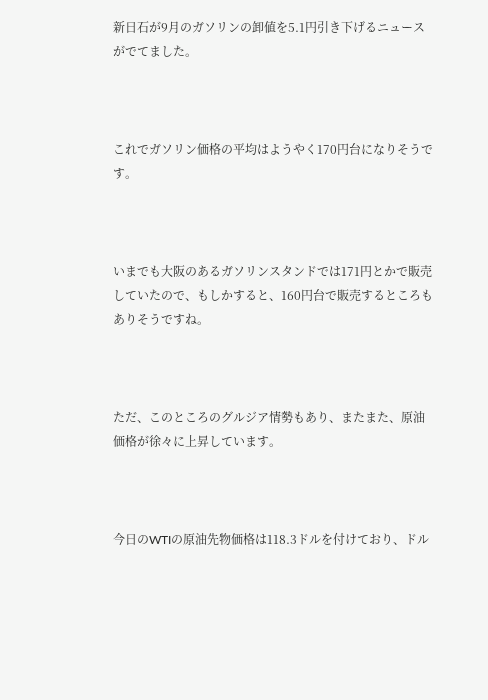新日石が9月のガソリンの卸値を5.1円引き下げるニュースがでてました。



これでガソリン価格の平均はようやく170円台になりそうです。



いまでも大阪のあるガソリンスタンドでは171円とかで販売していたので、もしかすると、160円台で販売するところもありそうですね。



ただ、このところのグルジア情勢もあり、またまた、原油価格が徐々に上昇しています。



今日のWTIの原油先物価格は118.3ドルを付けており、ドル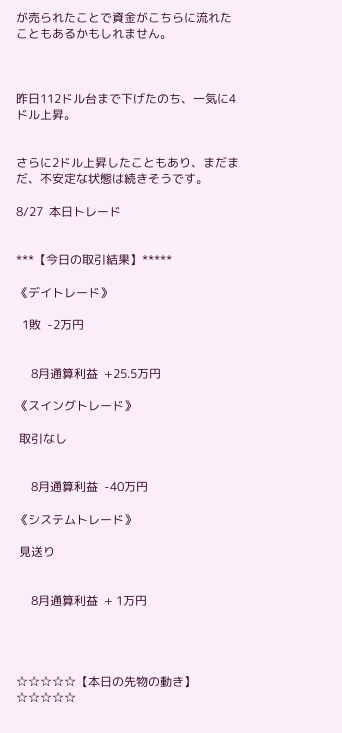が売られたことで資金がこちらに流れたこともあるかもしれません。



昨日112ドル台まで下げたのち、一気に4ドル上昇。


さらに2ドル上昇したこともあり、まだまだ、不安定な状態は続きそうです。

8/27  本日トレード


***【今日の取引結果】*****

《デイトレード》

  1敗  -2万円


     8月通算利益  +25.5万円

《スイングトレード》

 取引なし


     8月通算利益  -40万円

《システムトレード》

 見送り


     8月通算利益  + 1万円




☆☆☆☆☆【本日の先物の動き】☆☆☆☆☆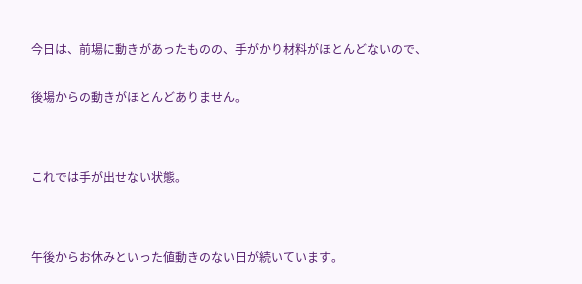今日は、前場に動きがあったものの、手がかり材料がほとんどないので、


後場からの動きがほとんどありません。




これでは手が出せない状態。




午後からお休みといった値動きのない日が続いています。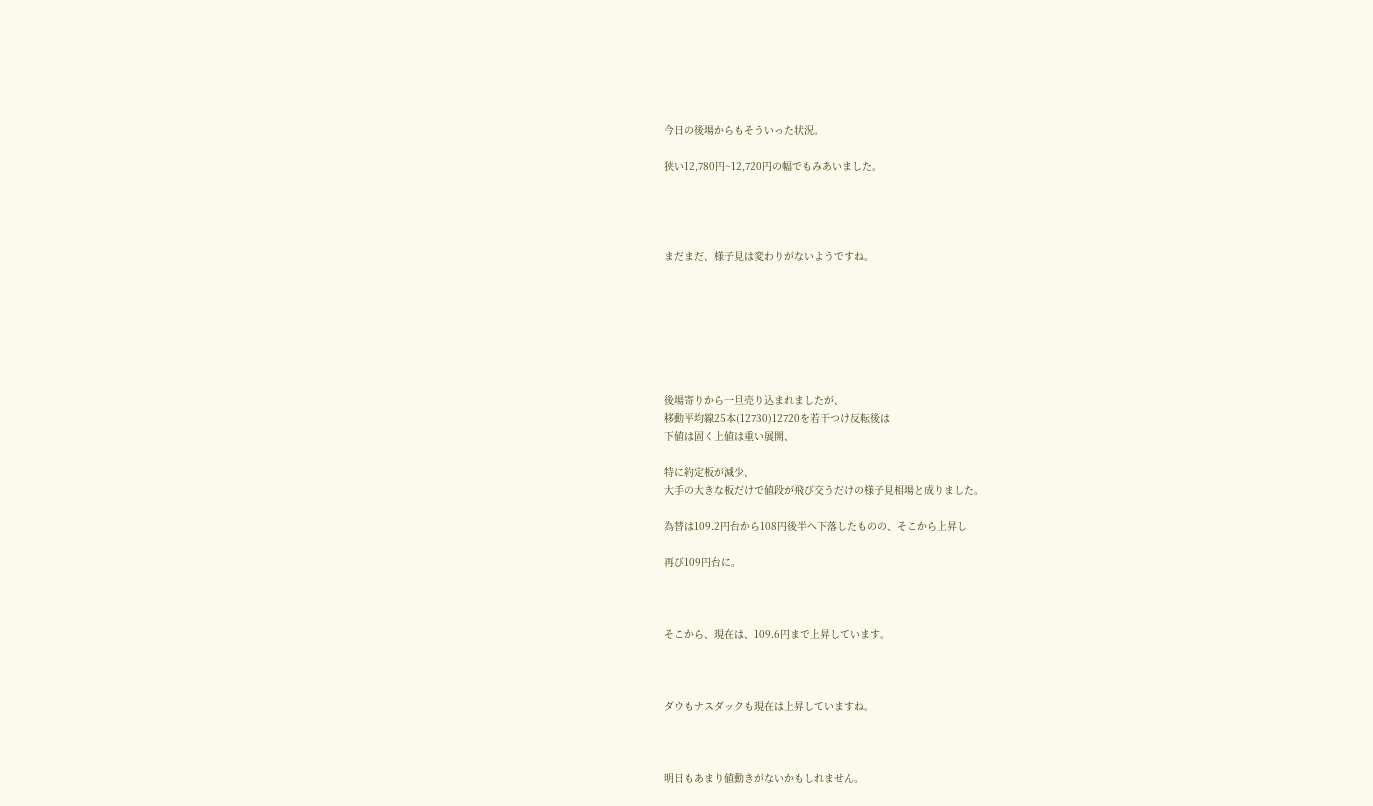今日の後場からもそういった状況。

狭い12,780円~12,720円の幅でもみあいました。




まだまだ、様子見は変わりがないようですね。







後場寄りから一旦売り込まれましたが、
移動平均線25本(12730)12720を若干つけ反転後は
下値は固く上値は重い展開、

特に約定板が減少、
大手の大きな板だけで値段が飛び交うだけの様子見相場と成りました。

為替は109.2円台から108円後半へ下落したものの、そこから上昇し

再び109円台に。



そこから、現在は、109.6円まで上昇しています。



ダウもナスダックも現在は上昇していますね。



明日もあまり値動きがないかもしれません。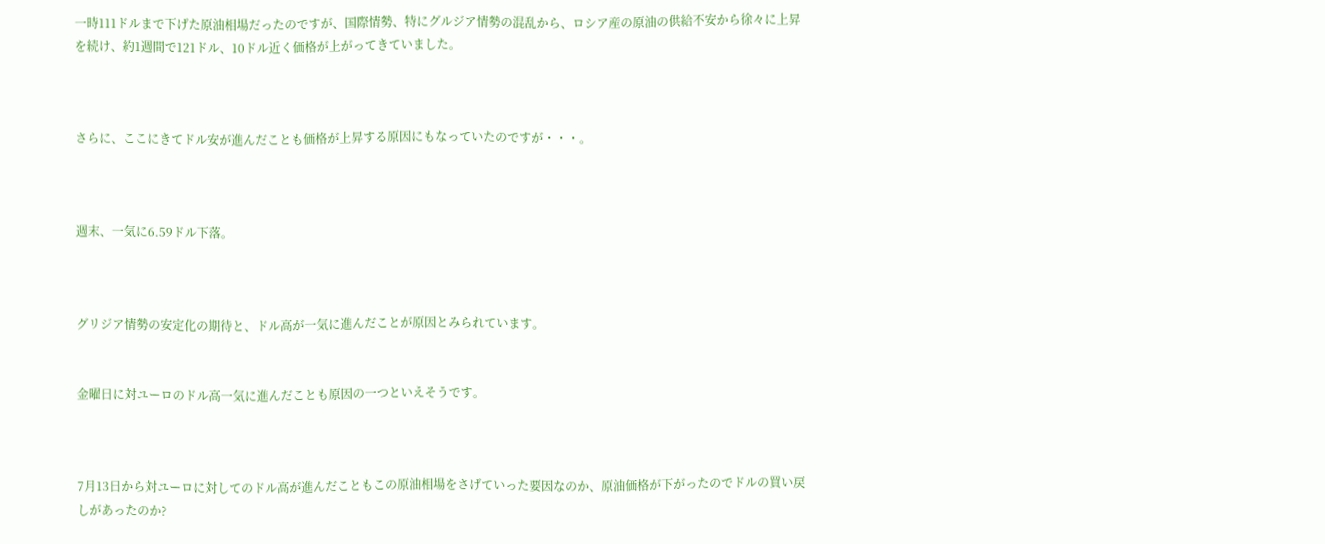一時111ドルまで下げた原油相場だったのですが、国際情勢、特にグルジア情勢の混乱から、ロシア産の原油の供給不安から徐々に上昇を続け、約1週間で121ドル、10ドル近く価格が上がってきていました。



さらに、ここにきてドル安が進んだことも価格が上昇する原因にもなっていたのですが・・・。



週末、一気に6.59ドル下落。



グリジア情勢の安定化の期待と、ドル高が一気に進んだことが原因とみられています。


金曜日に対ユーロのドル高一気に進んだことも原因の一つといえそうです。



7月13日から対ユーロに対してのドル高が進んだこともこの原油相場をさげていった要因なのか、原油価格が下がったのでドルの買い戻しがあったのか?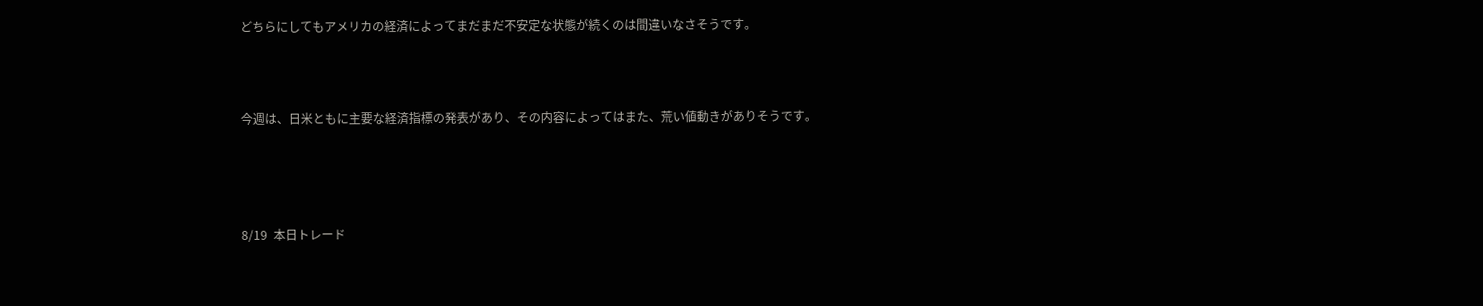どちらにしてもアメリカの経済によってまだまだ不安定な状態が続くのは間違いなさそうです。



今週は、日米ともに主要な経済指標の発表があり、その内容によってはまた、荒い値動きがありそうです。




8/19  本日トレード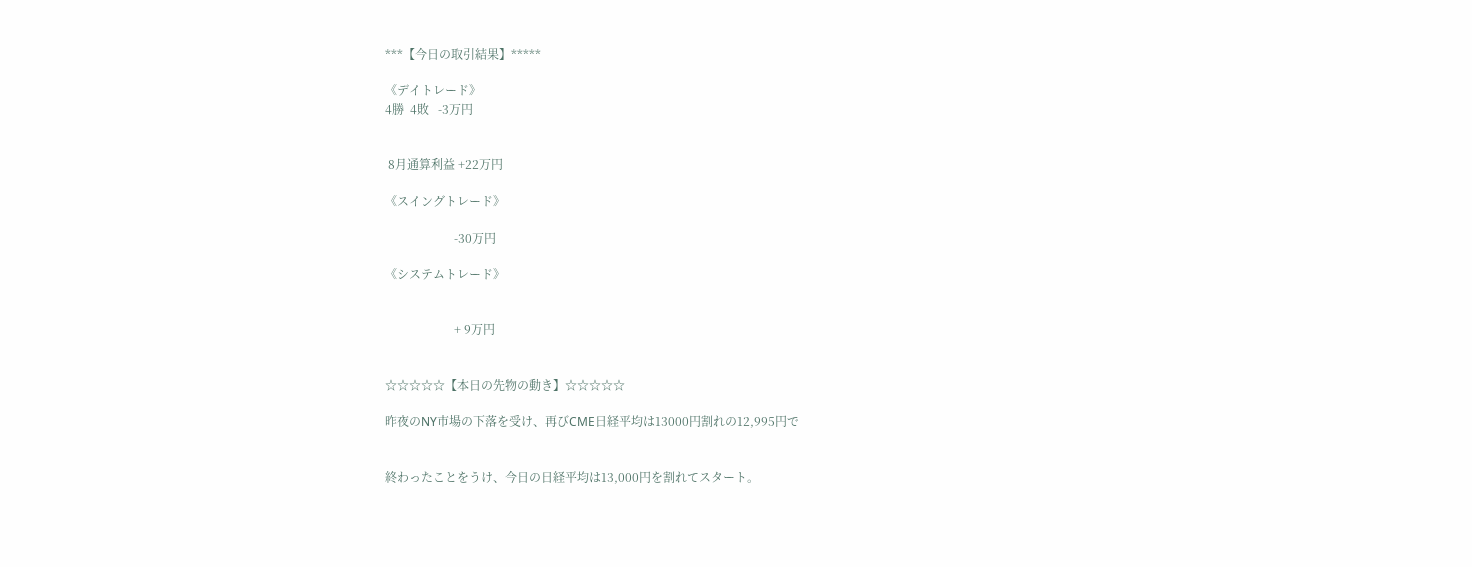***【今日の取引結果】*****

《デイトレード》
4勝  4敗   -3万円


 8月通算利益 +22万円

《スイングトレード》

                       -30万円

《システムトレード》


                       + 9万円


☆☆☆☆☆【本日の先物の動き】☆☆☆☆☆

昨夜のNY市場の下落を受け、再びCME日経平均は13000円割れの12,995円で


終わったことをうけ、今日の日経平均は13,000円を割れてスタート。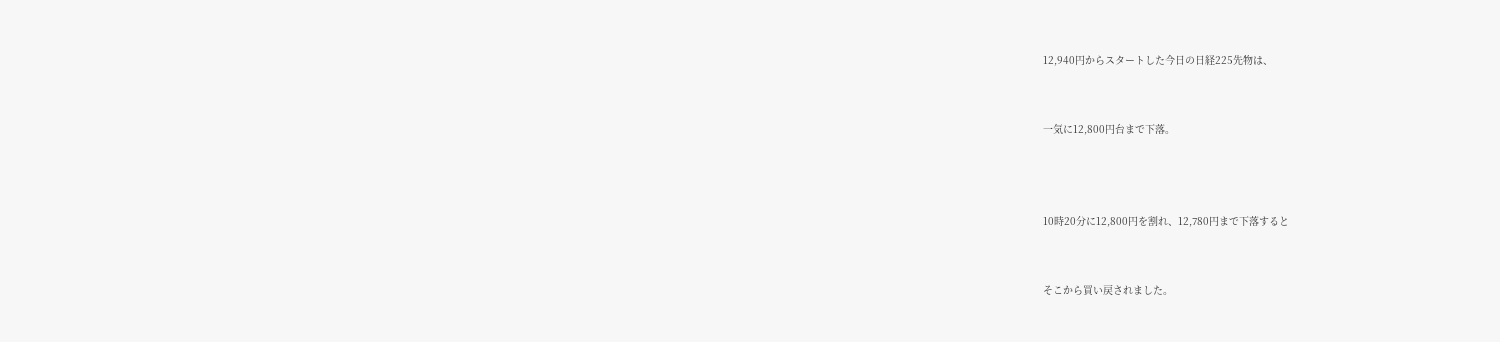12,940円からスタートした今日の日経225先物は、


一気に12,800円台まで下落。



10時20分に12,800円を割れ、12,780円まで下落すると


そこから買い戻されました。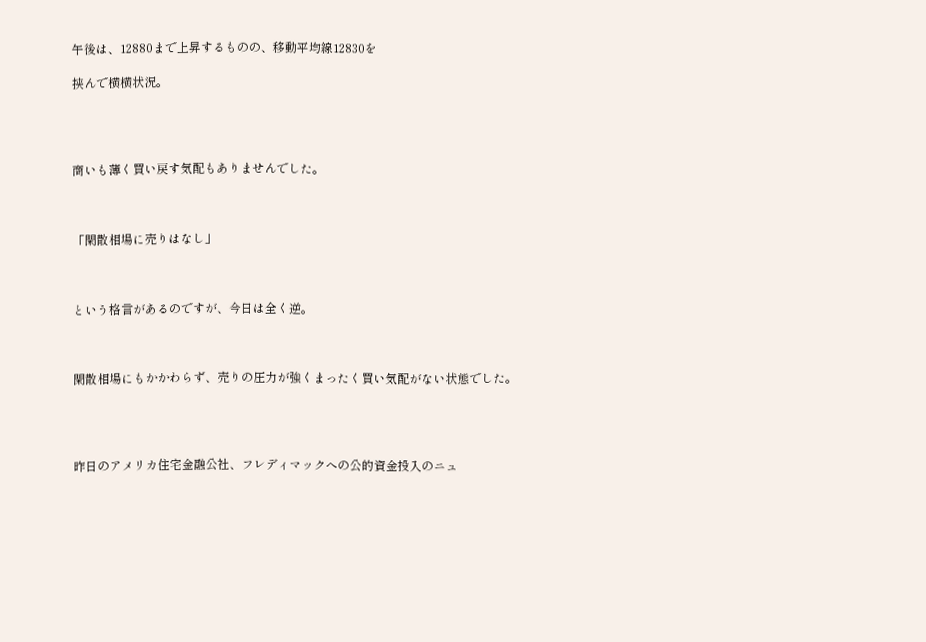午後は、12880まで上昇するものの、移動平均線12830を

挟んで横横状況。




商いも薄く買い戻す気配もありませんでした。



「閑散相場に売りはなし」



という格言があるのですが、今日は全く逆。



閑散相場にもかかわらず、売りの圧力が強くまったく買い気配がない状態でした。




昨日のアメリカ住宅金融公社、フレディマックへの公的資金投入のニュ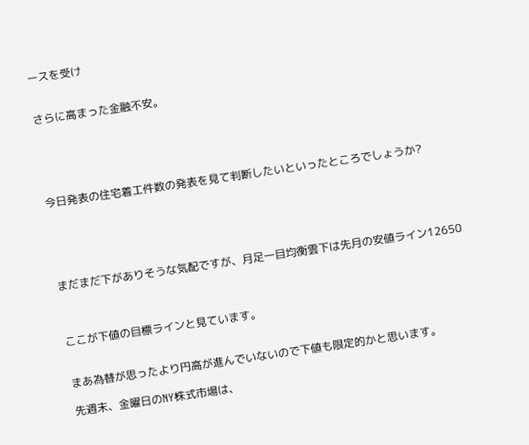ースを受け


さらに高まった金融不安。





今日発表の住宅着工件数の発表を見て判断したいといったところでしょうか?





まだまだ下がありそうな気配ですが、月足一目均衡雲下は先月の安値ライン12650



ここが下値の目標ラインと見ています。


まあ為替が思ったより円高が進んでいないので下値も限定的かと思います。

先週末、金曜日のNY株式市場は、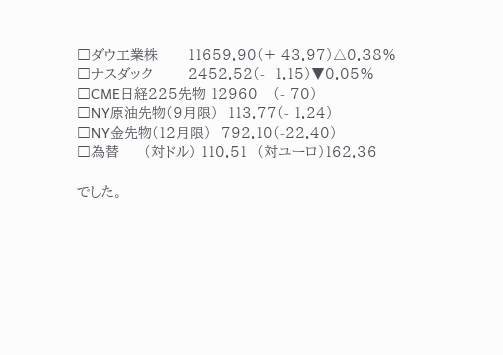□ダウ工業株      11659.90(+ 43.97)△0.38%
□ナスダック       2452.52(-  1.15)▼0.05%
□CME日経225先物 12960   (- 70)
□NY原油先物(9月限)  113.77(- 1.24)
□NY金先物(12月限)  792.10(-22.40)
□為替     (対ドル) 110.51  (対ユーロ)162.36

でした。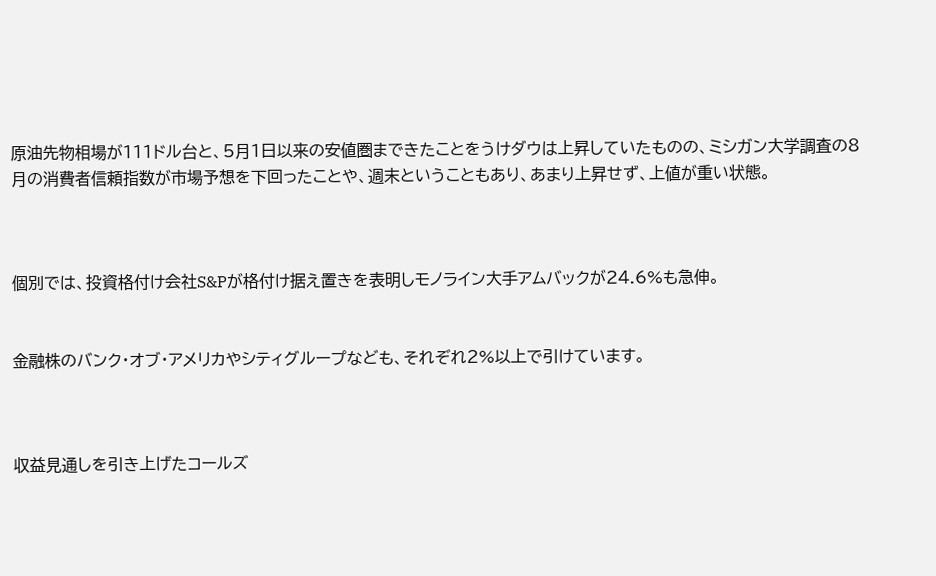原油先物相場が111ドル台と、5月1日以来の安値圏まできたことをうけダウは上昇していたものの、ミシガン大学調査の8月の消費者信頼指数が市場予想を下回ったことや、週末ということもあり、あまり上昇せず、上値が重い状態。



個別では、投資格付け会社S&Pが格付け据え置きを表明しモノライン大手アムバックが24.6%も急伸。


金融株のバンク・オブ・アメリカやシティグループなども、それぞれ2%以上で引けています。



収益見通しを引き上げたコールズ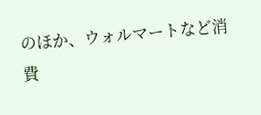のほか、ウォルマートなど消費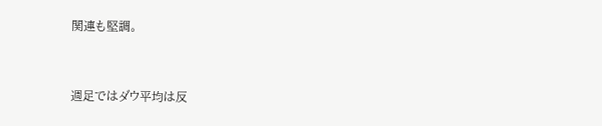関連も堅調。



週足ではダウ平均は反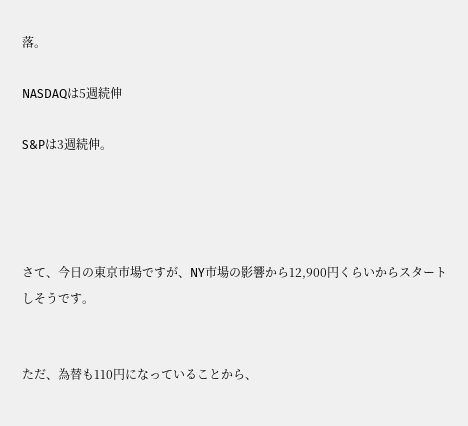落。

NASDAQは5週続伸

S&Pは3週続伸。




さて、今日の東京市場ですが、NY市場の影響から12,900円くらいからスタートしそうです。


ただ、為替も110円になっていることから、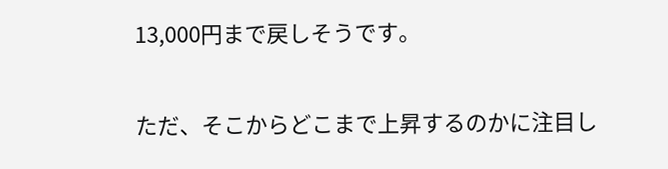13,000円まで戻しそうです。


ただ、そこからどこまで上昇するのかに注目し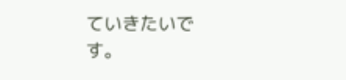ていきたいです。